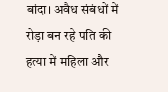बांदा। अवैध संबंधों में रोड़ा बन रहे पति की हत्या में महिला और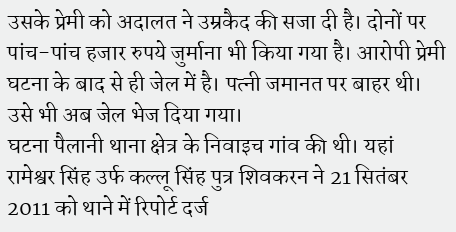उसके प्रेमी को अदालत ने उम्रकैद की सजा दी है। दोनों पर पांच-पांच हजार रुपये जुर्माना भी किया गया है। आरोपी प्रेमी घटना के बाद से ही जेल में है। पत्नी जमानत पर बाहर थी। उसे भी अब जेल भेज दिया गया।
घटना पैलानी थाना क्षेत्र के निवाइच गांव की थी। यहां रामेश्वर सिंह उर्फ कल्लू सिंह पुत्र शिवकरन ने 21 सितंबर 2011 को थाने में रिपोर्ट दर्ज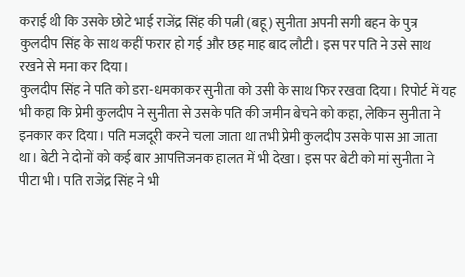कराई थी कि उसके छोटे भाई राजेंद्र सिंह की पत्नी (बहू) सुनीता अपनी सगी बहन के पुत्र कुलदीप सिंह के साथ कहीं फरार हो गई और छह माह बाद लौटी। इस पर पति ने उसे साथ रखने से मना कर दिया।
कुलदीप सिंह ने पति को डरा-धमकाकर सुनीता को उसी के साथ फिर रखवा दिया। रिपोर्ट में यह भी कहा कि प्रेमी कुलदीप ने सुनीता से उसके पति की जमीन बेचने को कहा, लेकिन सुनीता ने इनकार कर दिया। पति मजदूरी करने चला जाता था तभी प्रेमी कुलदीप उसके पास आ जाता था। बेटी ने दोनों को कई बार आपत्तिजनक हालत में भी देखा। इस पर बेटी को मां सुनीता ने पीटा भी। पति राजेंद्र सिंह ने भी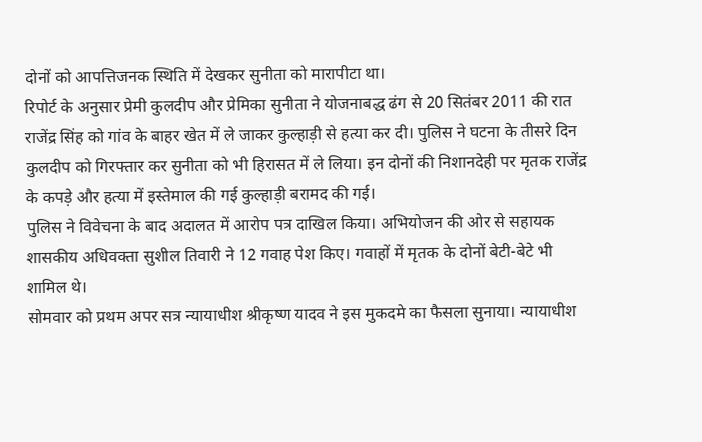दोनों को आपत्तिजनक स्थिति में देखकर सुनीता को मारापीटा था।
रिपोर्ट के अनुसार प्रेमी कुलदीप और प्रेमिका सुनीता ने योजनाबद्ध ढंग से 20 सितंबर 2011 की रात राजेंद्र सिंह को गांव के बाहर खेत में ले जाकर कुल्हाड़ी से हत्या कर दी। पुलिस ने घटना के तीसरे दिन कुलदीप को गिरफ्तार कर सुनीता को भी हिरासत में ले लिया। इन दोनों की निशानदेही पर मृतक राजेंद्र के कपड़े और हत्या में इस्तेमाल की गई कुल्हाड़ी बरामद की गई।
पुलिस ने विवेचना के बाद अदालत में आरोप पत्र दाखिल किया। अभियोजन की ओर से सहायक शासकीय अधिवक्ता सुशील तिवारी ने 12 गवाह पेश किए। गवाहों में मृतक के दोनों बेटी-बेटे भी शामिल थे।
सोमवार को प्रथम अपर सत्र न्यायाधीश श्रीकृष्ण यादव ने इस मुकदमे का फैसला सुनाया। न्यायाधीश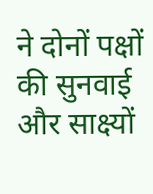ने दोनों पक्षों की सुनवाई और साक्ष्यों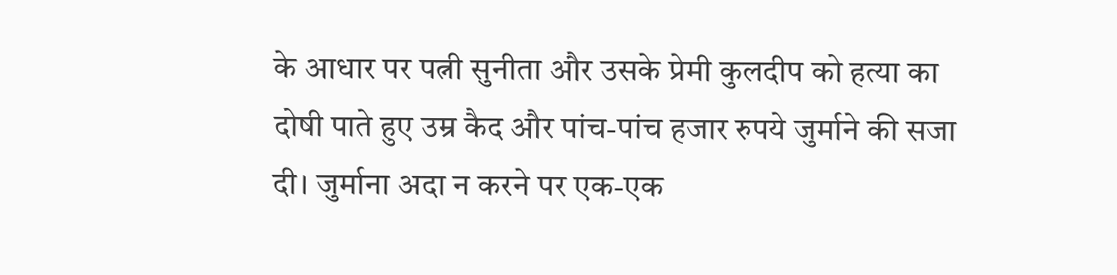के आधार पर पत्नी सुनीता और उसके प्रेमी कुलदीप को हत्या का दोषी पाते हुए उम्र कैद और पांच-पांच हजार रुपये जुर्माने की सजा दी। जुर्माना अदा न करने पर एक-एक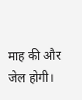माह की और जेल होगी।